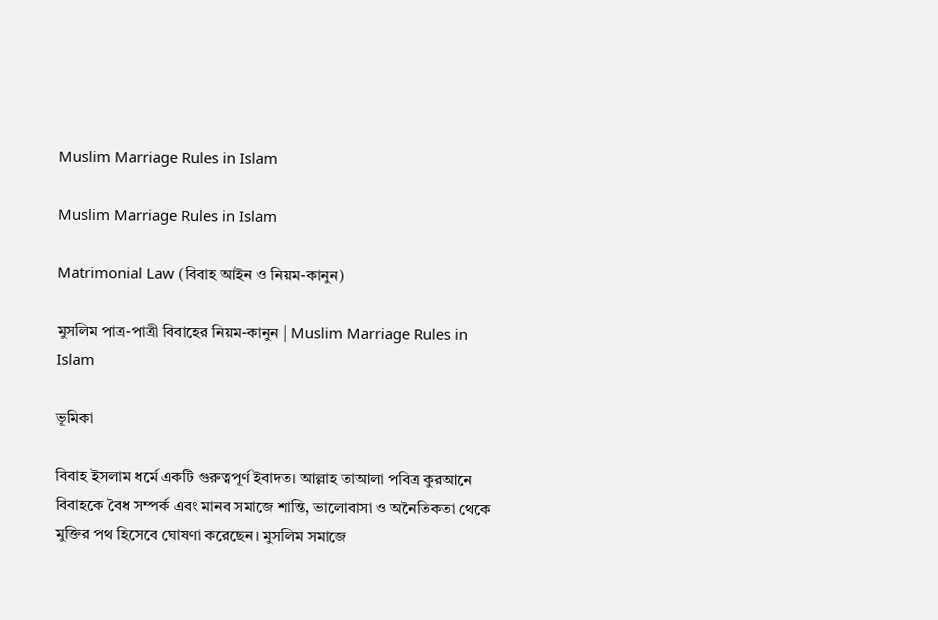Muslim Marriage Rules in Islam

Muslim Marriage Rules in Islam

Matrimonial Law (বিবাহ আইন ও নিয়ম-কানুন)

মুসলিম পাত্র-পাত্রী বিবাহের নিয়ম-কানুন | Muslim Marriage Rules in Islam

ভূমিকা

বিবাহ ইসলাম ধর্মে একটি গুরুত্বপূর্ণ ইবাদত। আল্লাহ তাআলা পবিত্র কুরআনে বিবাহকে বৈধ সম্পর্ক এবং মানব সমাজে শান্তি, ভালোবাসা ও অনৈতিকতা থেকে মুক্তির পথ হিসেবে ঘোষণা করেছেন। মুসলিম সমাজে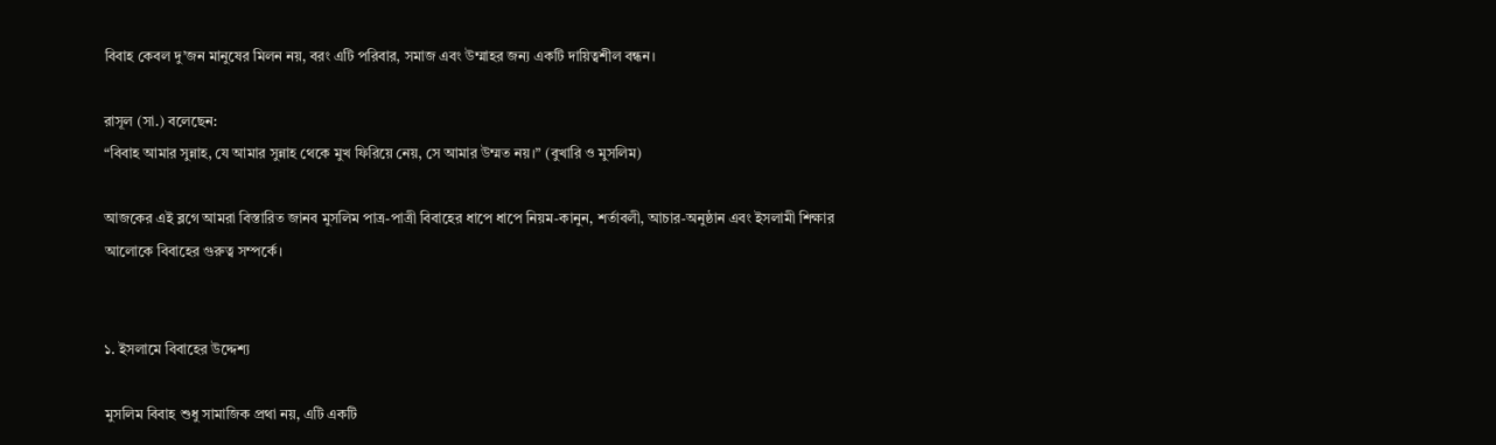বিবাহ কেবল দু’জন মানুষের মিলন নয়, বরং এটি পরিবার, সমাজ এবং উম্মাহর জন্য একটি দায়িত্বশীল বন্ধন।

রাসূল (সা.) বলেছেন:
“বিবাহ আমার সুন্নাহ, যে আমার সুন্নাহ থেকে মুখ ফিরিয়ে নেয়, সে আমার উম্মত নয়।” (বুখারি ও মুসলিম)

আজকের এই ব্লগে আমরা বিস্তারিত জানব মুসলিম পাত্র-পাত্রী বিবাহের ধাপে ধাপে নিয়ম-কানুন, শর্তাবলী, আচার-অনুষ্ঠান এবং ইসলামী শিক্ষার আলোকে বিবাহের গুরুত্ব সম্পর্কে।


১. ইসলামে বিবাহের উদ্দেশ্য

মুসলিম বিবাহ শুধু সামাজিক প্রথা নয়, এটি একটি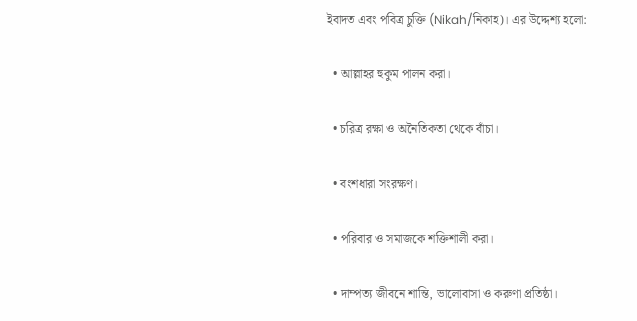ইবাদত এবং পবিত্র চুক্তি (Nikah/নিকাহ)। এর উদ্দেশ্য হলো:

  • আল্লাহর হুকুম পালন করা।

  • চরিত্র রক্ষা ও অনৈতিকতা থেকে বাঁচা।

  • বংশধারা সংরক্ষণ।

  • পরিবার ও সমাজকে শক্তিশালী করা।

  • দাম্পত্য জীবনে শান্তি, ভালোবাসা ও করুণা প্রতিষ্ঠা।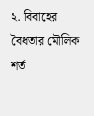২. বিবাহের বৈধতার মৌলিক শর্ত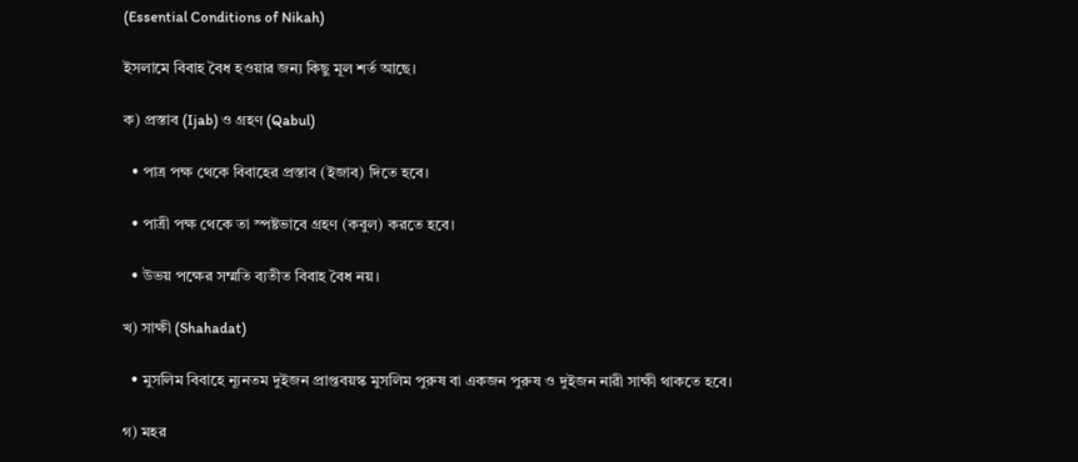(Essential Conditions of Nikah)

ইসলামে বিবাহ বৈধ হওয়ার জন্য কিছু মূল শর্ত আছে।

ক) প্রস্তাব (Ijab) ও গ্রহণ (Qabul)

  • পাত্র পক্ষ থেকে বিবাহের প্রস্তাব (ইজাব) দিতে হবে।

  • পাত্রী পক্ষ থেকে তা স্পষ্টভাবে গ্রহণ (কবুল) করতে হবে।

  • উভয় পক্ষের সম্মতি ব্যতীত বিবাহ বৈধ নয়।

খ) সাক্ষী (Shahadat)

  • মুসলিম বিবাহে ন্যূনতম দুইজন প্রাপ্তবয়স্ক মুসলিম পুরুষ বা একজন পুরুষ ও দুইজন নারী সাক্ষী থাকতে হবে।

গ) মহর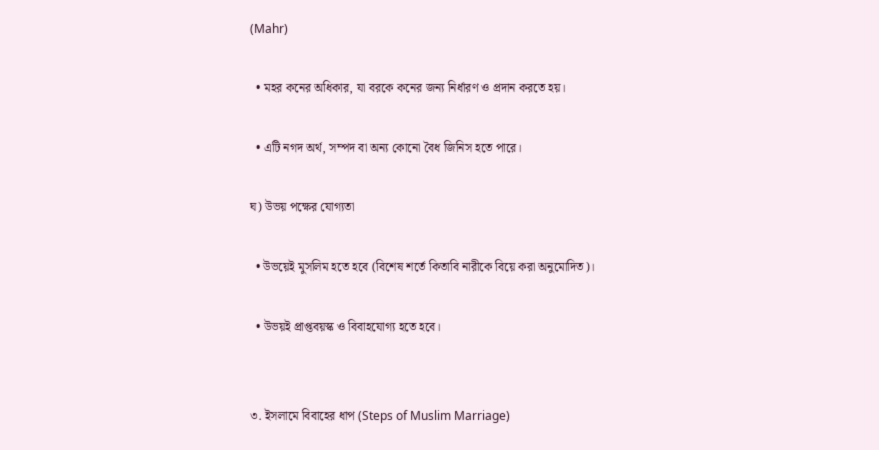(Mahr)

  • মহর কনের অধিকার, যা বরকে কনের জন্য নির্ধারণ ও প্রদান করতে হয়।

  • এটি নগদ অর্থ, সম্পদ বা অন্য কোনো বৈধ জিনিস হতে পারে।

ঘ) উভয় পক্ষের যোগ্যতা

  • উভয়েই মুসলিম হতে হবে (বিশেষ শর্তে কিতাবি নারীকে বিয়ে করা অনুমোদিত)।

  • উভয়ই প্রাপ্তবয়স্ক ও বিবাহযোগ্য হতে হবে।


৩. ইসলামে বিবাহের ধাপ (Steps of Muslim Marriage)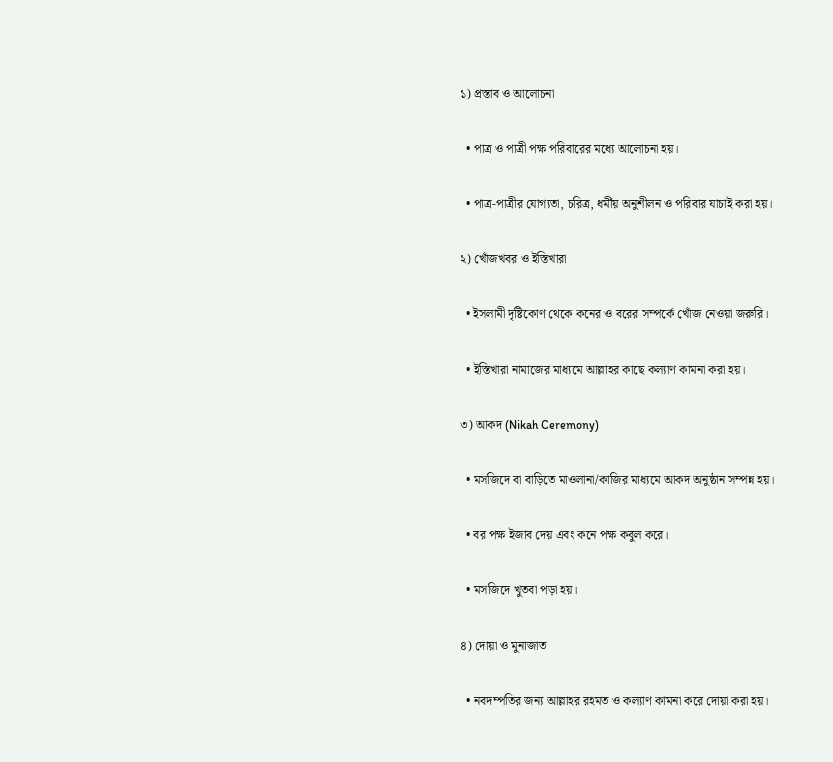১) প্রস্তাব ও আলোচনা

  • পাত্র ও পাত্রী পক্ষ পরিবারের মধ্যে আলোচনা হয়।

  • পাত্র-পাত্রীর যোগ্যতা, চরিত্র, ধর্মীয় অনুশীলন ও পরিবার যাচাই করা হয়।

২) খোঁজখবর ও ইস্তিখারা

  • ইসলামী দৃষ্টিকোণ থেকে কনের ও বরের সম্পর্কে খোঁজ নেওয়া জরুরি।

  • ইস্তিখারা নামাজের মাধ্যমে আল্লাহর কাছে কল্যাণ কামনা করা হয়।

৩) আকদ (Nikah Ceremony)

  • মসজিদে বা বাড়িতে মাওলানা/কাজির মাধ্যমে আকদ অনুষ্ঠান সম্পন্ন হয়।

  • বর পক্ষ ইজাব দেয় এবং কনে পক্ষ কবুল করে।

  • মসজিদে খুতবা পড়া হয়।

৪) দোয়া ও মুনাজাত

  • নবদম্পতির জন্য আল্লাহর রহমত ও কল্যাণ কামনা করে দোয়া করা হয়।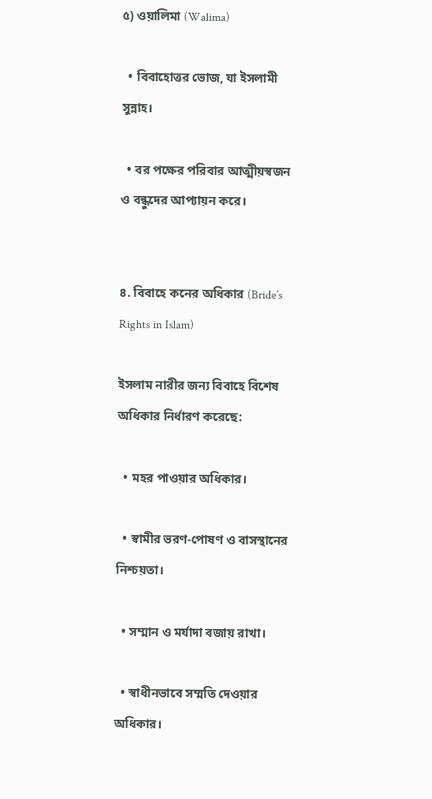৫) ওয়ালিমা (Walima)

  • বিবাহোত্তর ভোজ, যা ইসলামী সুন্নাহ।

  • বর পক্ষের পরিবার আত্মীয়স্বজন ও বন্ধুদের আপ্যায়ন করে।


৪. বিবাহে কনের অধিকার (Bride’s Rights in Islam)

ইসলাম নারীর জন্য বিবাহে বিশেষ অধিকার নির্ধারণ করেছে:

  • মহর পাওয়ার অধিকার।

  • স্বামীর ভরণ-পোষণ ও বাসস্থানের নিশ্চয়তা।

  • সম্মান ও মর্যাদা বজায় রাখা।

  • স্বাধীনভাবে সম্মতি দেওয়ার অধিকার।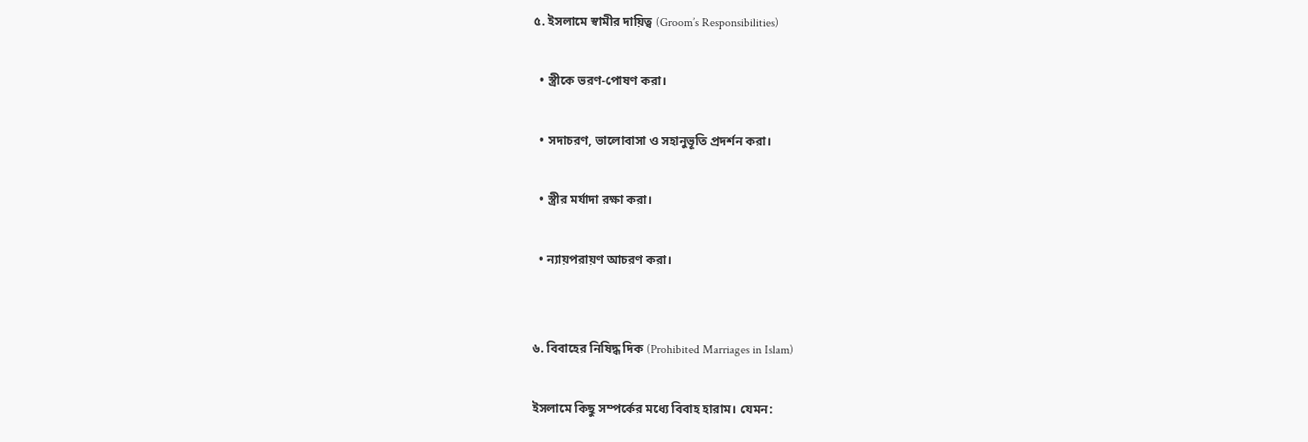৫. ইসলামে স্বামীর দায়িত্ব (Groom’s Responsibilities)

  • স্ত্রীকে ভরণ-পোষণ করা।

  • সদাচরণ, ভালোবাসা ও সহানুভূতি প্রদর্শন করা।

  • স্ত্রীর মর্যাদা রক্ষা করা।

  • ন্যায়পরায়ণ আচরণ করা।


৬. বিবাহের নিষিদ্ধ দিক (Prohibited Marriages in Islam)

ইসলামে কিছু সম্পর্কের মধ্যে বিবাহ হারাম। যেমন: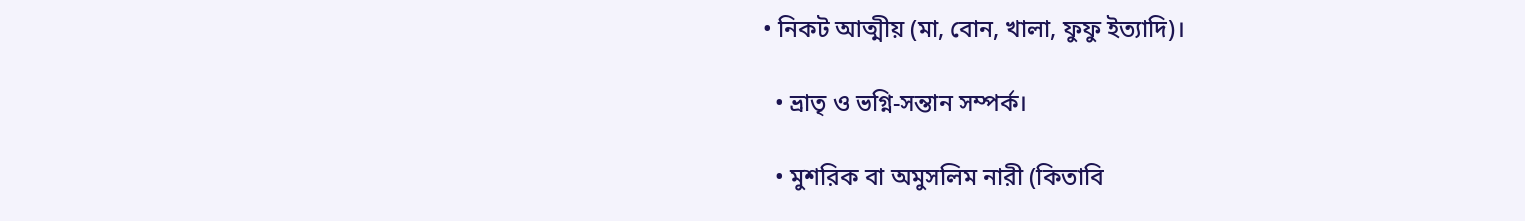• নিকট আত্মীয় (মা, বোন, খালা, ফুফু ইত্যাদি)।

  • ভ্রাতৃ ও ভগ্নি-সন্তান সম্পর্ক।

  • মুশরিক বা অমুসলিম নারী (কিতাবি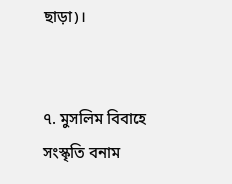ছাড়া)।


৭. মুসলিম বিবাহে সংস্কৃতি বনাম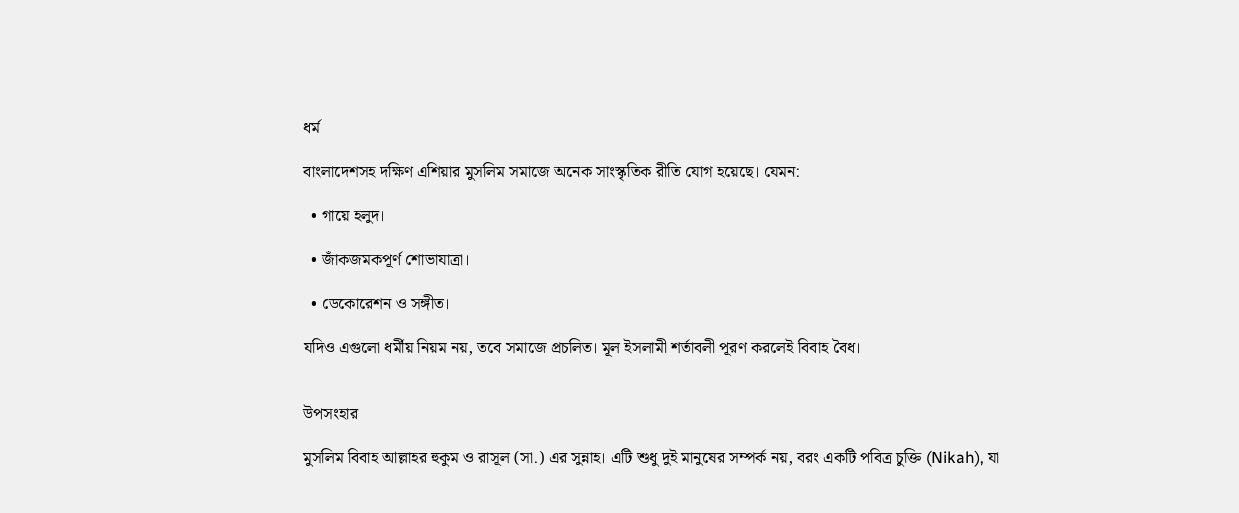ধর্ম

বাংলাদেশসহ দক্ষিণ এশিয়ার মুসলিম সমাজে অনেক সাংস্কৃতিক রীতি যোগ হয়েছে। যেমন:

  • গায়ে হলুদ।

  • জাঁকজমকপূর্ণ শোভাযাত্রা।

  • ডেকোরেশন ও সঙ্গীত।

যদিও এগুলো ধর্মীয় নিয়ম নয়, তবে সমাজে প্রচলিত। মূল ইসলামী শর্তাবলী পূরণ করলেই বিবাহ বৈধ।


উপসংহার

মুসলিম বিবাহ আল্লাহর হুকুম ও রাসূল (সা.) এর সুন্নাহ। এটি শুধু দুই মানুষের সম্পর্ক নয়, বরং একটি পবিত্র চুক্তি (Nikah), যা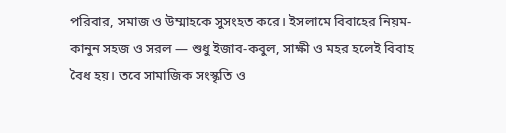পরিবার, সমাজ ও উম্মাহকে সুসংহত করে। ইসলামে বিবাহের নিয়ম-কানুন সহজ ও সরল — শুধু ইজাব-কবুল, সাক্ষী ও মহর হলেই বিবাহ বৈধ হয়। তবে সামাজিক সংস্কৃতি ও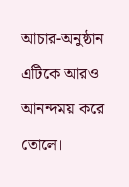আচার-অনুষ্ঠান এটিকে আরও আনন্দময় করে তোলে।